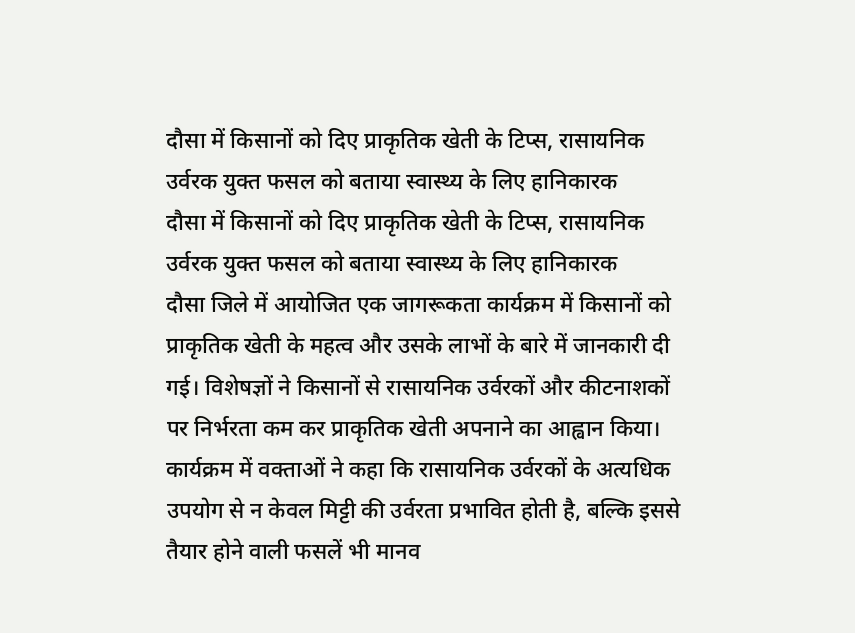दौसा में किसानों को दिए प्राकृतिक खेती के टिप्स, रासायनिक उर्वरक युक्त फसल को बताया स्वास्थ्य के लिए हानिकारक
दौसा में किसानों को दिए प्राकृतिक खेती के टिप्स, रासायनिक उर्वरक युक्त फसल को बताया स्वास्थ्य के लिए हानिकारक
दौसा जिले में आयोजित एक जागरूकता कार्यक्रम में किसानों को प्राकृतिक खेती के महत्व और उसके लाभों के बारे में जानकारी दी गई। विशेषज्ञों ने किसानों से रासायनिक उर्वरकों और कीटनाशकों पर निर्भरता कम कर प्राकृतिक खेती अपनाने का आह्वान किया।
कार्यक्रम में वक्ताओं ने कहा कि रासायनिक उर्वरकों के अत्यधिक उपयोग से न केवल मिट्टी की उर्वरता प्रभावित होती है, बल्कि इससे तैयार होने वाली फसलें भी मानव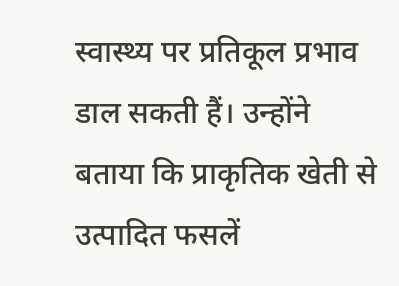स्वास्थ्य पर प्रतिकूल प्रभाव डाल सकती हैं। उन्होंने बताया कि प्राकृतिक खेती से उत्पादित फसलें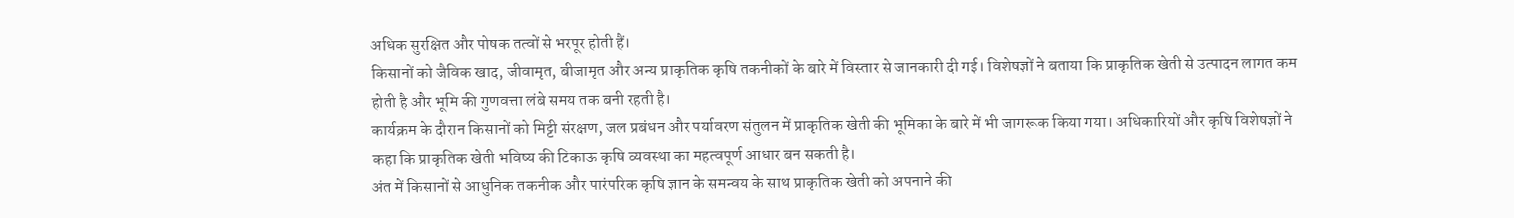अधिक सुरक्षित और पोषक तत्वों से भरपूर होती हैं।
किसानों को जैविक खाद, जीवामृत, बीजामृत और अन्य प्राकृतिक कृषि तकनीकों के बारे में विस्तार से जानकारी दी गई। विशेषज्ञों ने बताया कि प्राकृतिक खेती से उत्पादन लागत कम होती है और भूमि की गुणवत्ता लंबे समय तक बनी रहती है।
कार्यक्रम के दौरान किसानों को मिट्टी संरक्षण, जल प्रबंधन और पर्यावरण संतुलन में प्राकृतिक खेती की भूमिका के बारे में भी जागरूक किया गया। अधिकारियों और कृषि विशेषज्ञों ने कहा कि प्राकृतिक खेती भविष्य की टिकाऊ कृषि व्यवस्था का महत्वपूर्ण आधार बन सकती है।
अंत में किसानों से आधुनिक तकनीक और पारंपरिक कृषि ज्ञान के समन्वय के साथ प्राकृतिक खेती को अपनाने की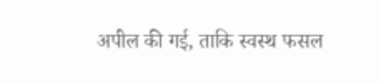अपील की गई, ताकि स्वस्थ फसल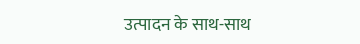उत्पादन के साथ-साथ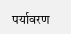पर्यावरण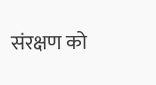संरक्षण को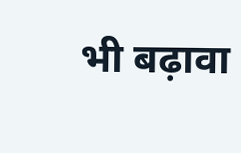भी बढ़ावा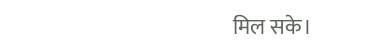मिल सके।